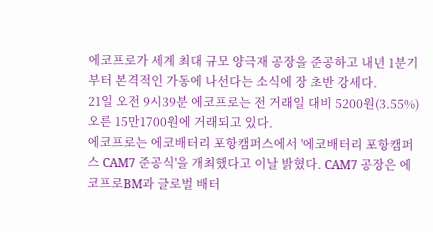에코프로가 세계 최대 규모 양극재 공장을 준공하고 내년 1분기부터 본격적인 가동에 나선다는 소식에 장 초반 강세다.
21일 오전 9시39분 에코프로는 전 거래일 대비 5200원(3.55%) 오른 15만1700원에 거래되고 있다.
에코프로는 에코배터리 포항캠퍼스에서 '에코배터리 포항캠퍼스 CAM7 준공식'을 개최했다고 이날 밝혔다. CAM7 공장은 에코프로BM과 글로벌 배터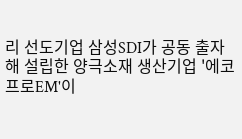리 선도기업 삼성SDI가 공동 출자해 설립한 양극소재 생산기업 '에코프로EM'이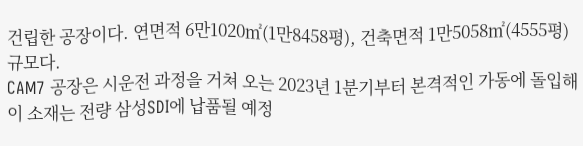건립한 공장이다. 연면적 6만1020㎡(1만8458평), 건축면적 1만5058㎡(4555평) 규모다.
CAM7 공장은 시운전 과정을 거쳐 오는 2023년 1분기부터 본격적인 가동에 돌입해 이 소재는 전량 삼성SDI에 납품될 예정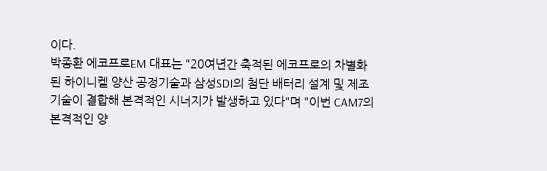이다.
박종환 에코프로EM 대표는 "20여년간 축적된 에코프로의 차별화된 하이니켈 양산 공정기술과 삼성SDI의 첨단 배터리 설계 및 제조기술이 결합해 본격적인 시너지가 발생하고 있다"며 "이번 CAM7의 본격적인 양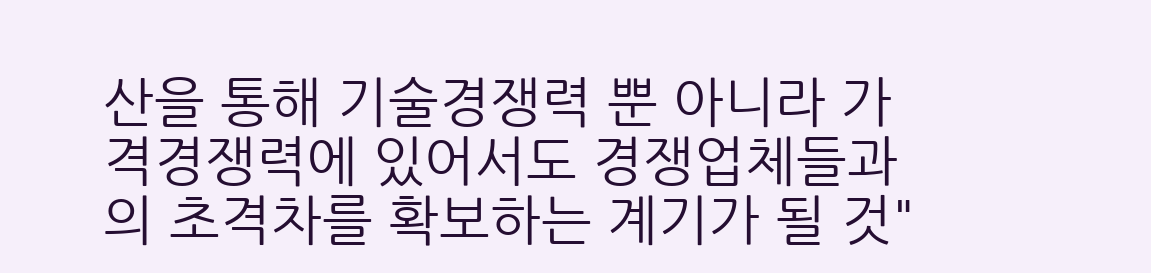산을 통해 기술경쟁력 뿐 아니라 가격경쟁력에 있어서도 경쟁업체들과의 초격차를 확보하는 계기가 될 것"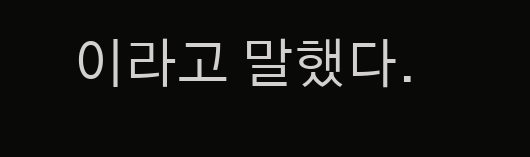이라고 말했다.